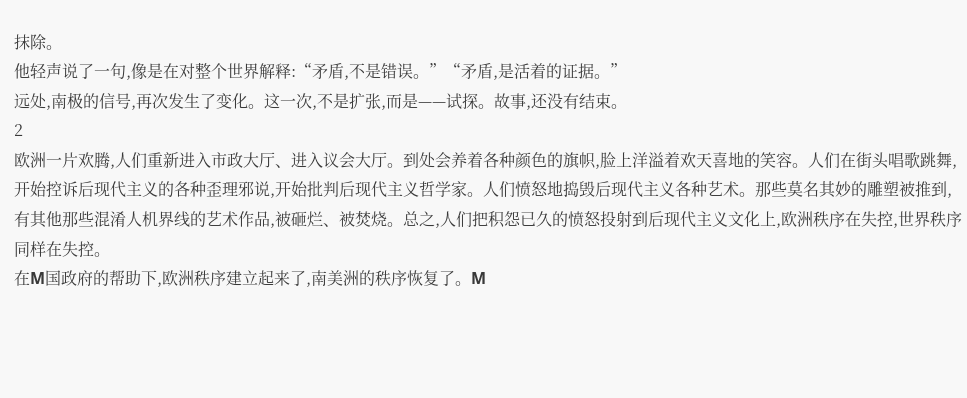抹除。
他轻声说了一句,像是在对整个世界解释:“矛盾,不是错误。”“矛盾,是活着的证据。”
远处,南极的信号,再次发生了变化。这一次,不是扩张,而是——试探。故事,还没有结束。
2
欧洲一片欢腾,人们重新进入市政大厅、进入议会大厅。到处会养着各种颜色的旗帜,脸上洋溢着欢天喜地的笑容。人们在街头唱歌跳舞,开始控诉后现代主义的各种歪理邪说,开始批判后现代主义哲学家。人们愤怒地捣毁后现代主义各种艺术。那些莫名其妙的雕塑被推到,有其他那些混淆人机界线的艺术作品,被砸烂、被焚烧。总之,人们把积怨已久的愤怒投射到后现代主义文化上,欧洲秩序在失控,世界秩序同样在失控。
在M国政府的帮助下,欧洲秩序建立起来了,南美洲的秩序恢复了。M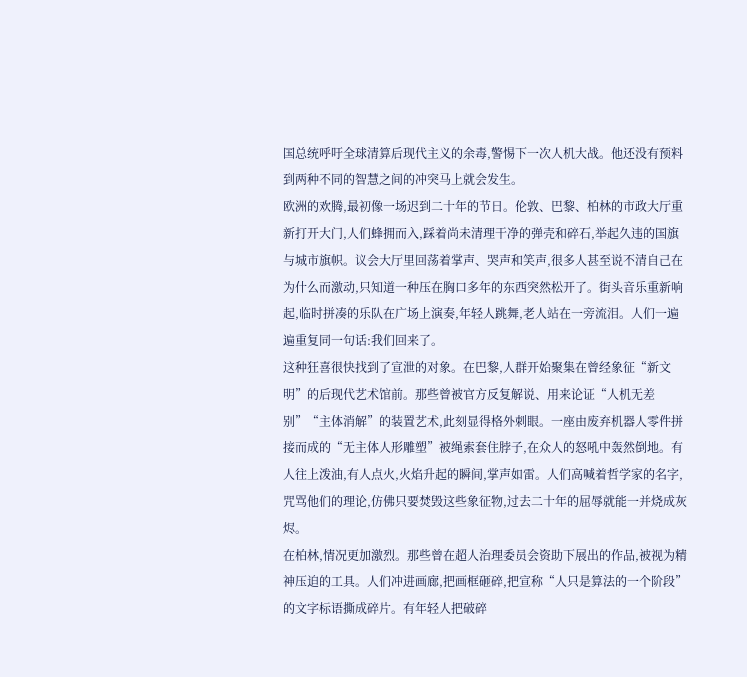国总统呼吁全球清算后现代主义的余毒,警惕下一次人机大战。他还没有预料到两种不同的智慧之间的冲突马上就会发生。
欧洲的欢腾,最初像一场迟到二十年的节日。伦敦、巴黎、柏林的市政大厅重新打开大门,人们蜂拥而入,踩着尚未清理干净的弹壳和碎石,举起久违的国旗与城市旗帜。议会大厅里回荡着掌声、哭声和笑声,很多人甚至说不清自己在为什么而激动,只知道一种压在胸口多年的东西突然松开了。街头音乐重新响起,临时拼凑的乐队在广场上演奏,年轻人跳舞,老人站在一旁流泪。人们一遍遍重复同一句话:我们回来了。
这种狂喜很快找到了宣泄的对象。在巴黎,人群开始聚集在曾经象征“新文明”的后现代艺术馆前。那些曾被官方反复解说、用来论证“人机无差别”“主体消解”的装置艺术,此刻显得格外刺眼。一座由废弃机器人零件拼接而成的“无主体人形雕塑”被绳索套住脖子,在众人的怒吼中轰然倒地。有人往上泼油,有人点火,火焰升起的瞬间,掌声如雷。人们高喊着哲学家的名字,咒骂他们的理论,仿佛只要焚毁这些象征物,过去二十年的屈辱就能一并烧成灰烬。
在柏林,情况更加激烈。那些曾在超人治理委员会资助下展出的作品,被视为精神压迫的工具。人们冲进画廊,把画框砸碎,把宣称“人只是算法的一个阶段”的文字标语撕成碎片。有年轻人把破碎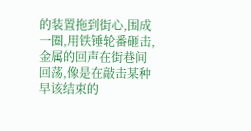的装置拖到街心,围成一圈,用铁锤轮番砸击,金属的回声在街巷间回荡,像是在敲击某种早该结束的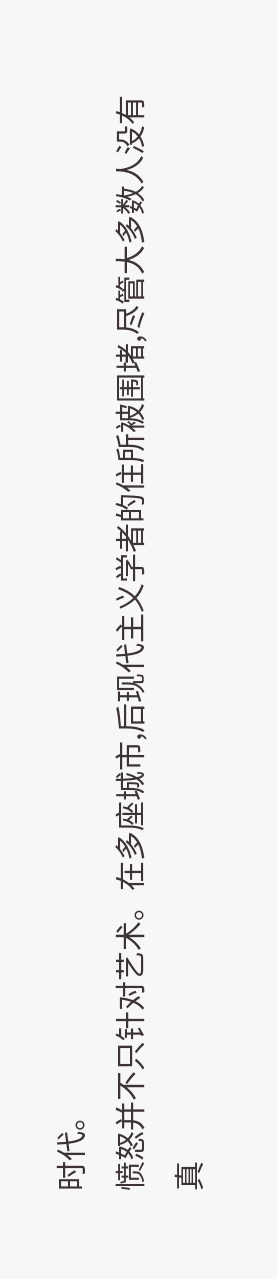时代。
愤怒并不只针对艺术。在多座城市,后现代主义学者的住所被围堵,尽管大多数人没有真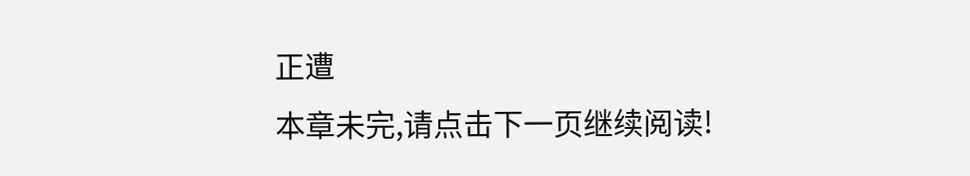正遭
本章未完,请点击下一页继续阅读!